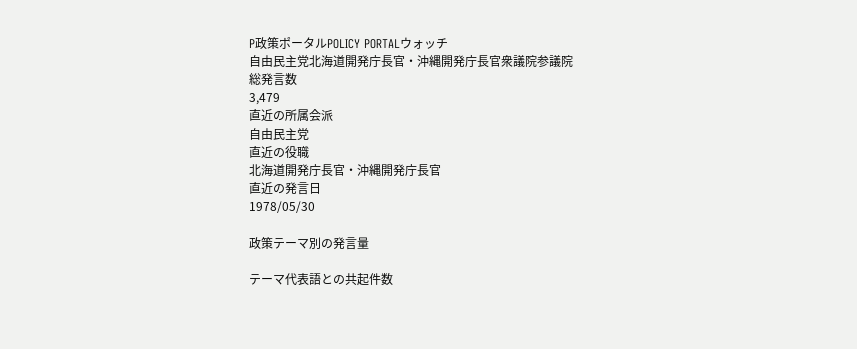P政策ポータルPOLICY PORTALウォッチ
自由民主党北海道開発庁長官・沖縄開発庁長官衆議院参議院
総発言数
3,479
直近の所属会派
自由民主党
直近の役職
北海道開発庁長官・沖縄開発庁長官
直近の発言日
1978/05/30

政策テーマ別の発言量

テーマ代表語との共起件数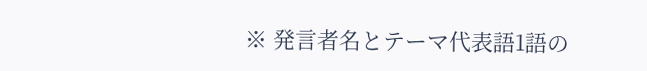※ 発言者名とテーマ代表語1語の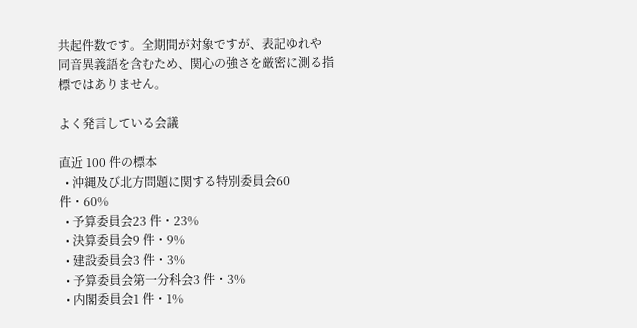共起件数です。全期間が対象ですが、表記ゆれや 同音異義語を含むため、関心の強さを厳密に測る指標ではありません。

よく発言している会議

直近 100 件の標本
  • 沖縄及び北方問題に関する特別委員会60 件・60%
  • 予算委員会23 件・23%
  • 決算委員会9 件・9%
  • 建設委員会3 件・3%
  • 予算委員会第一分科会3 件・3%
  • 内閣委員会1 件・1%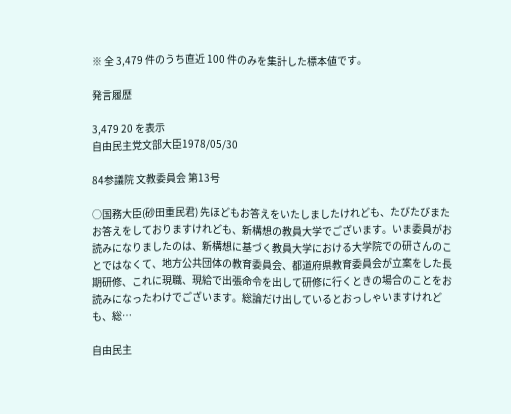※ 全 3,479 件のうち直近 100 件のみを集計した標本値です。

発言履歴

3,479 20 を表示
自由民主党文部大臣1978/05/30

84参議院 文教委員会 第13号

○国務大臣(砂田重民君) 先ほどもお答えをいたしましたけれども、たびたびまたお答えをしておりますけれども、新構想の教員大学でございます。いま委員がお読みになりましたのは、新構想に基づく教員大学における大学院での研さんのことではなくて、地方公共団体の教育委員会、都道府県教育委員会が立案をした長期研修、これに現職、現給で出張命令を出して研修に行くときの場合のことをお読みになったわけでございます。総論だけ出しているとおっしゃいますけれども、総…

自由民主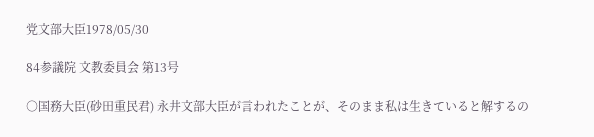党文部大臣1978/05/30

84参議院 文教委員会 第13号

○国務大臣(砂田重民君) 永井文部大臣が言われたことが、そのまま私は生きていると解するの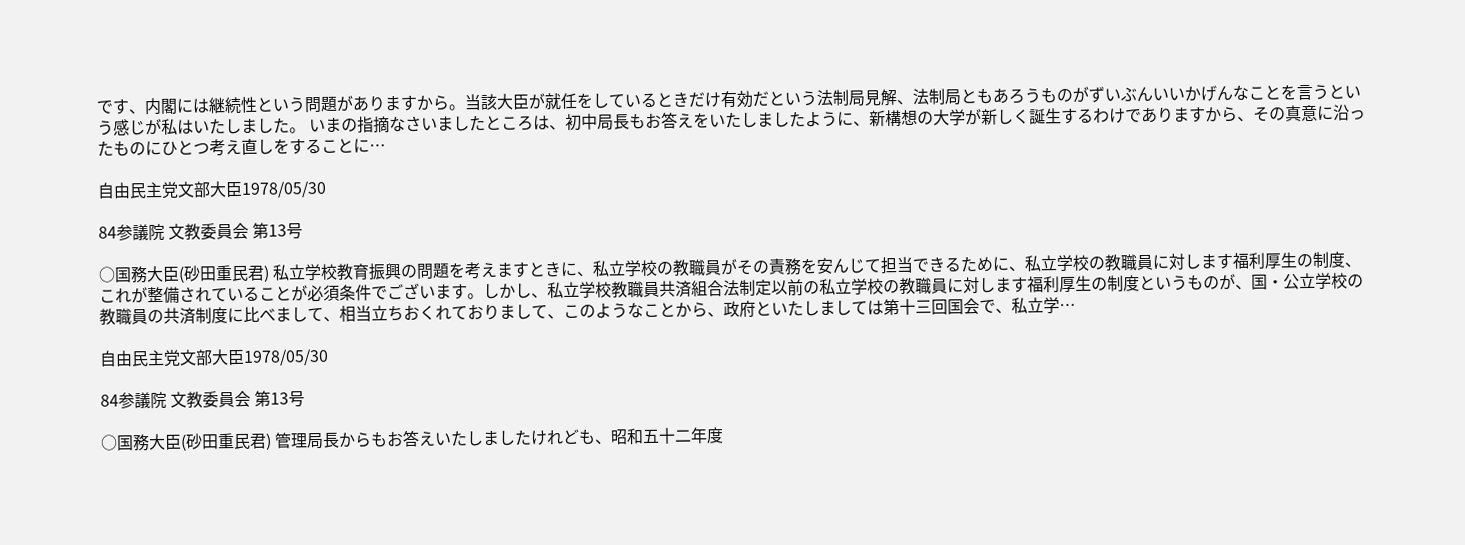です、内閣には継続性という問題がありますから。当該大臣が就任をしているときだけ有効だという法制局見解、法制局ともあろうものがずいぶんいいかげんなことを言うという感じが私はいたしました。 いまの指摘なさいましたところは、初中局長もお答えをいたしましたように、新構想の大学が新しく誕生するわけでありますから、その真意に沿ったものにひとつ考え直しをすることに…

自由民主党文部大臣1978/05/30

84参議院 文教委員会 第13号

○国務大臣(砂田重民君) 私立学校教育振興の問題を考えますときに、私立学校の教職員がその責務を安んじて担当できるために、私立学校の教職員に対します福利厚生の制度、これが整備されていることが必須条件でございます。しかし、私立学校教職員共済組合法制定以前の私立学校の教職員に対します福利厚生の制度というものが、国・公立学校の教職員の共済制度に比べまして、相当立ちおくれておりまして、このようなことから、政府といたしましては第十三回国会で、私立学…

自由民主党文部大臣1978/05/30

84参議院 文教委員会 第13号

○国務大臣(砂田重民君) 管理局長からもお答えいたしましたけれども、昭和五十二年度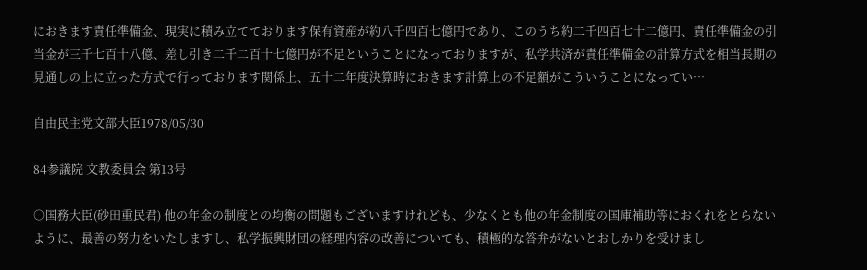におきます責任準備金、現実に積み立てております保有資産が約八千四百七億円であり、このうち約二千四百七十二億円、責任準備金の引当金が三千七百十八億、差し引き二千二百十七億円が不足ということになっておりますが、私学共済が責任準備金の計算方式を相当長期の見通しの上に立った方式で行っております関係上、五十二年度決算時におきます計算上の不足額がこういうことになってい…

自由民主党文部大臣1978/05/30

84参議院 文教委員会 第13号

○国務大臣(砂田重民君) 他の年金の制度との均衡の問題もございますけれども、少なくとも他の年金制度の国庫補助等におくれをとらないように、最善の努力をいたしますし、私学振興財団の経理内容の改善についても、積極的な答弁がないとおしかりを受けまし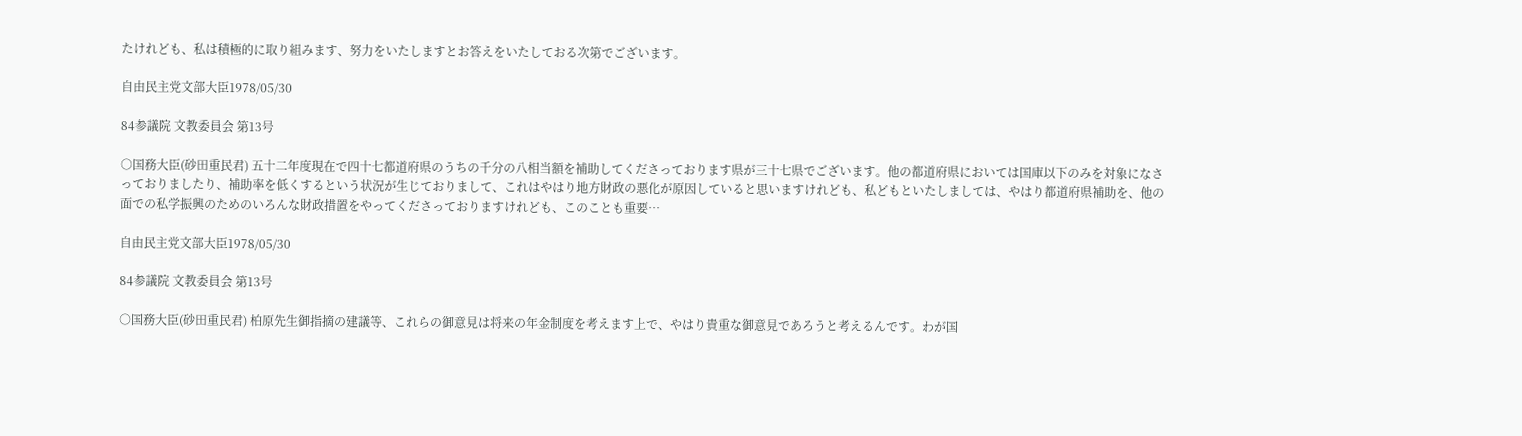たけれども、私は積極的に取り組みます、努力をいたしますとお答えをいたしておる次第でございます。

自由民主党文部大臣1978/05/30

84参議院 文教委員会 第13号

○国務大臣(砂田重民君) 五十二年度現在で四十七都道府県のうちの千分の八相当額を補助してくださっております県が三十七県でございます。他の都道府県においては国庫以下のみを対象になさっておりましたり、補助率を低くするという状況が生じておりまして、これはやはり地方財政の悪化が原因していると思いますけれども、私どもといたしましては、やはり都道府県補助を、他の面での私学振興のためのいろんな財政措置をやってくださっておりますけれども、このことも重要…

自由民主党文部大臣1978/05/30

84参議院 文教委員会 第13号

○国務大臣(砂田重民君) 柏原先生御指摘の建議等、これらの御意見は将来の年金制度を考えます上で、やはり貴重な御意見であろうと考えるんです。わが国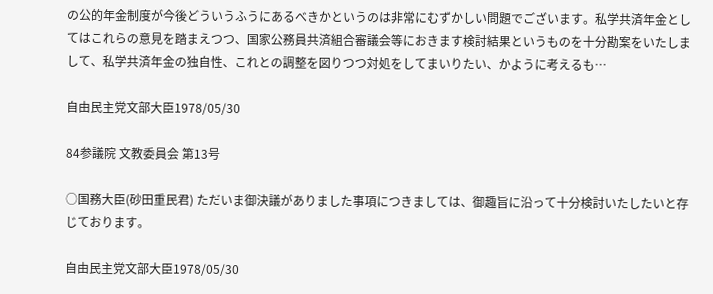の公的年金制度が今後どういうふうにあるべきかというのは非常にむずかしい問題でございます。私学共済年金としてはこれらの意見を踏まえつつ、国家公務員共済組合審議会等におきます検討結果というものを十分勘案をいたしまして、私学共済年金の独自性、これとの調整を図りつつ対処をしてまいりたい、かように考えるも…

自由民主党文部大臣1978/05/30

84参議院 文教委員会 第13号

○国務大臣(砂田重民君) ただいま御決議がありました事項につきましては、御趣旨に沿って十分検討いたしたいと存じております。

自由民主党文部大臣1978/05/30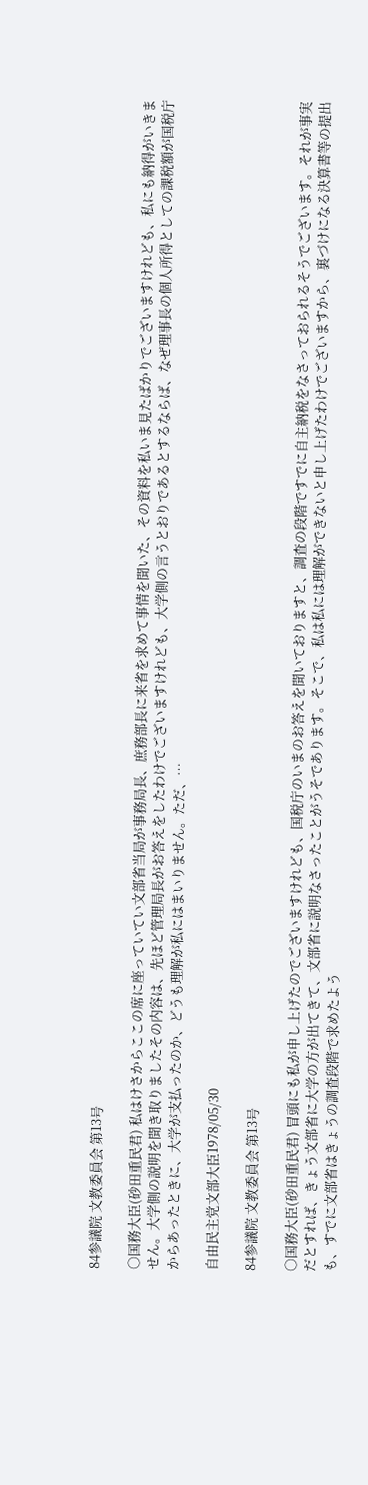84参議院 文教委員会 第13号

○国務大臣(砂田重民君) 私はけさからここの席に座っていてい文部省当局が事務局長、庶務部長に来省を求めて事情を聞いた、その資料を私いま見たばかりでございますけれども、私にも納得がいきません。大学側の説明を聞き取りましたその内容は、先ほど管理局長がお答えをしたわけでございますけれども、大学側の言うとおりであるとするならば、なぜ理事長の個人所得としての課税額が国税庁からあったときに、大学が支払ったのか、どうも理解が私にはまいりません。ただ、…

自由民主党文部大臣1978/05/30

84参議院 文教委員会 第13号

○国務大臣(砂田重民君) 冒頭にも私が申し上げたのでございますけれども、国税庁のいまのお答えを聞いておりますと、調査の段階ですでに自主納税をなさっておられるそうでございます。それが事実だとすれば、きょう文部省に大学の方が出てきて、文部省に説明なさったことがうそであります。そこで、私は私には理解ができないと申し上げたわけでございますから、裏づけになる決算書等の提出も、すでに文部省はきょうの調査段階で求めたよう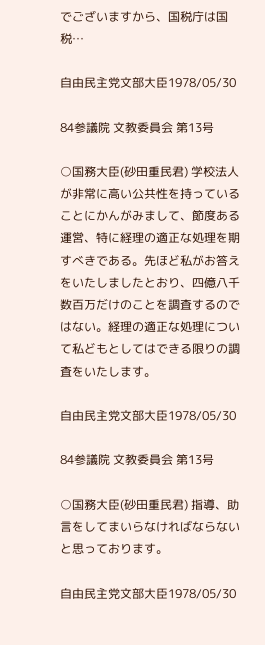でございますから、国税庁は国税…

自由民主党文部大臣1978/05/30

84参議院 文教委員会 第13号

○国務大臣(砂田重民君) 学校法人が非常に高い公共性を持っていることにかんがみまして、節度ある運営、特に経理の適正な処理を期すべきである。先ほど私がお答えをいたしましたとおり、四億八千数百万だけのことを調査するのではない。経理の適正な処理について私どもとしてはできる限りの調査をいたします。

自由民主党文部大臣1978/05/30

84参議院 文教委員会 第13号

○国務大臣(砂田重民君) 指導、助言をしてまいらなければならないと思っております。

自由民主党文部大臣1978/05/30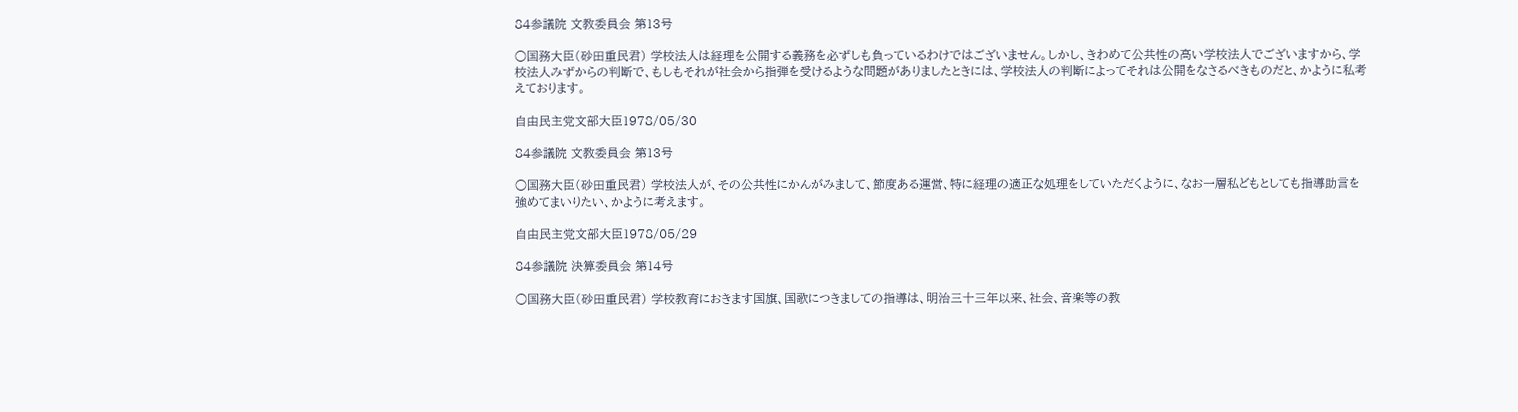84参議院 文教委員会 第13号

○国務大臣(砂田重民君) 学校法人は経理を公開する義務を必ずしも負っているわけではございません。しかし、きわめて公共性の高い学校法人でございますから、学校法人みずからの判断で、もしもそれが社会から指弾を受けるような問題がありましたときには、学校法人の判断によってそれは公開をなさるべきものだと、かように私考えております。

自由民主党文部大臣1978/05/30

84参議院 文教委員会 第13号

○国務大臣(砂田重民君) 学校法人が、その公共性にかんがみまして、節度ある運営、特に経理の適正な処理をしていただくように、なお一層私どもとしても指導助言を強めてまいりたい、かように考えます。

自由民主党文部大臣1978/05/29

84参議院 決算委員会 第14号

○国務大臣(砂田重民君) 学校教育におきます国旗、国歌につきましての指導は、明治三十三年以来、社会、音楽等の教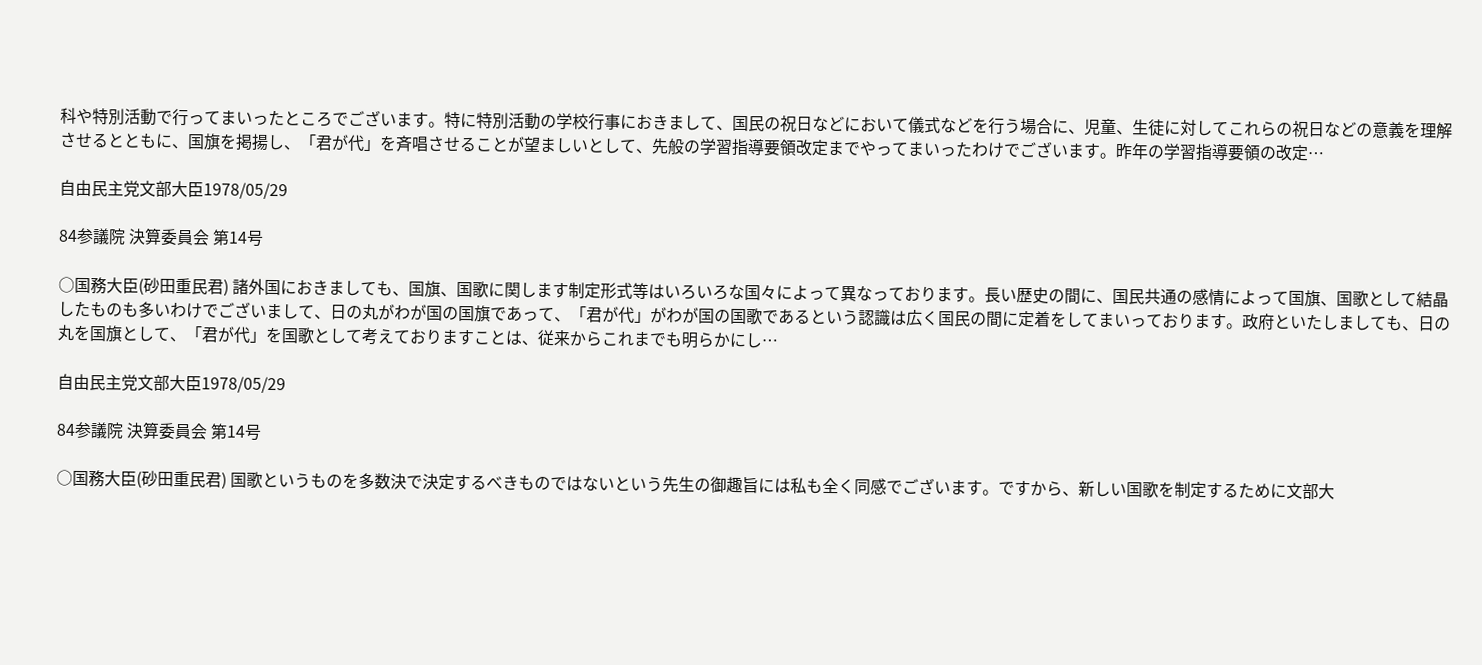科や特別活動で行ってまいったところでございます。特に特別活動の学校行事におきまして、国民の祝日などにおいて儀式などを行う場合に、児童、生徒に対してこれらの祝日などの意義を理解させるとともに、国旗を掲揚し、「君が代」を斉唱させることが望ましいとして、先般の学習指導要領改定までやってまいったわけでございます。昨年の学習指導要領の改定…

自由民主党文部大臣1978/05/29

84参議院 決算委員会 第14号

○国務大臣(砂田重民君) 諸外国におきましても、国旗、国歌に関します制定形式等はいろいろな国々によって異なっております。長い歴史の間に、国民共通の感情によって国旗、国歌として結晶したものも多いわけでございまして、日の丸がわが国の国旗であって、「君が代」がわが国の国歌であるという認識は広く国民の間に定着をしてまいっております。政府といたしましても、日の丸を国旗として、「君が代」を国歌として考えておりますことは、従来からこれまでも明らかにし…

自由民主党文部大臣1978/05/29

84参議院 決算委員会 第14号

○国務大臣(砂田重民君) 国歌というものを多数決で決定するべきものではないという先生の御趣旨には私も全く同感でございます。ですから、新しい国歌を制定するために文部大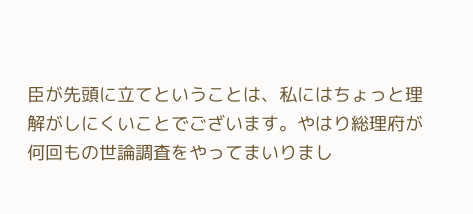臣が先頭に立てということは、私にはちょっと理解がしにくいことでございます。やはり総理府が何回もの世論調査をやってまいりまし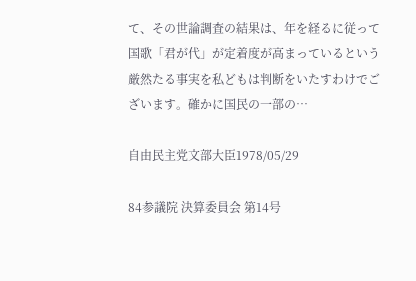て、その世論調査の結果は、年を経るに従って国歌「君が代」が定着度が高まっているという厳然たる事実を私どもは判断をいたすわけでございます。確かに国民の一部の…

自由民主党文部大臣1978/05/29

84参議院 決算委員会 第14号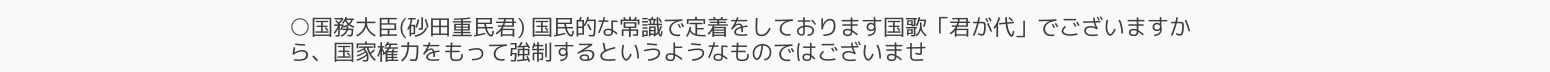○国務大臣(砂田重民君) 国民的な常識で定着をしております国歌「君が代」でございますから、国家権力をもって強制するというようなものではございませ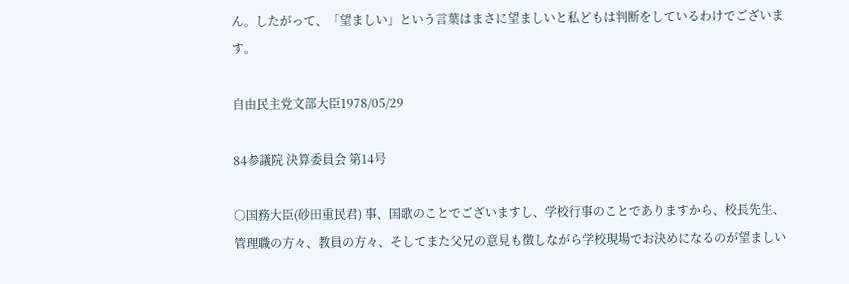ん。したがって、「望ましい」という言葉はまさに望ましいと私どもは判断をしているわけでございます。

自由民主党文部大臣1978/05/29

84参議院 決算委員会 第14号

○国務大臣(砂田重民君) 事、国歌のことでございますし、学校行事のことでありますから、校長先生、管理職の方々、教員の方々、そしてまた父兄の意見も徴しながら学校現場でお決めになるのが望ましい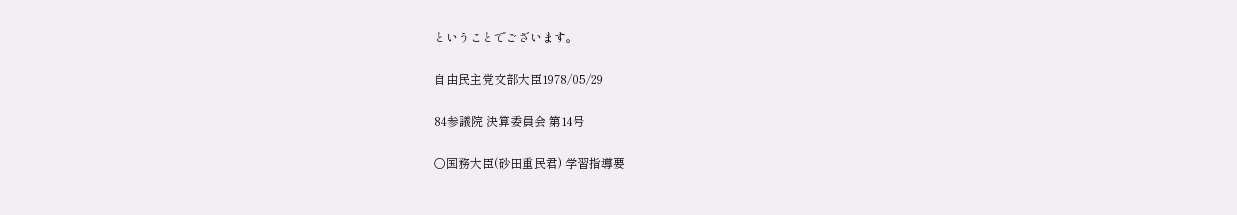ということでございます。

自由民主党文部大臣1978/05/29

84参議院 決算委員会 第14号

○国務大臣(砂田重民君) 学習指導要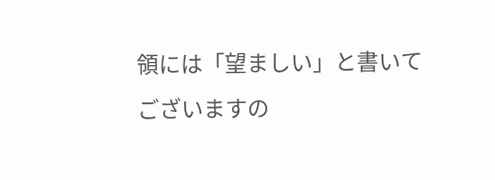領には「望ましい」と書いてございますの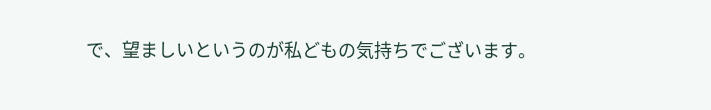で、望ましいというのが私どもの気持ちでございます。